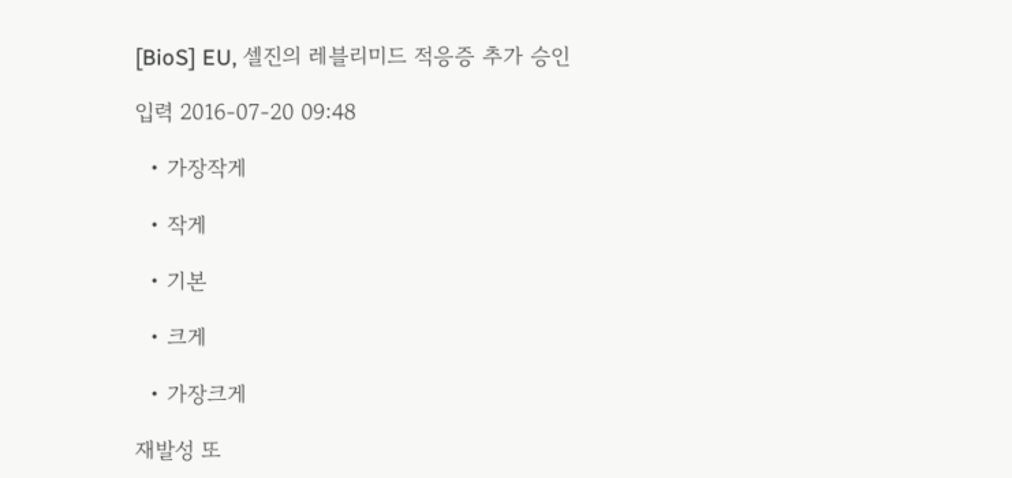[BioS] EU, 셀진의 레블리미드 적응증 추가 승인

입력 2016-07-20 09:48

  • 가장작게

  • 작게

  • 기본

  • 크게

  • 가장크게

재발성 또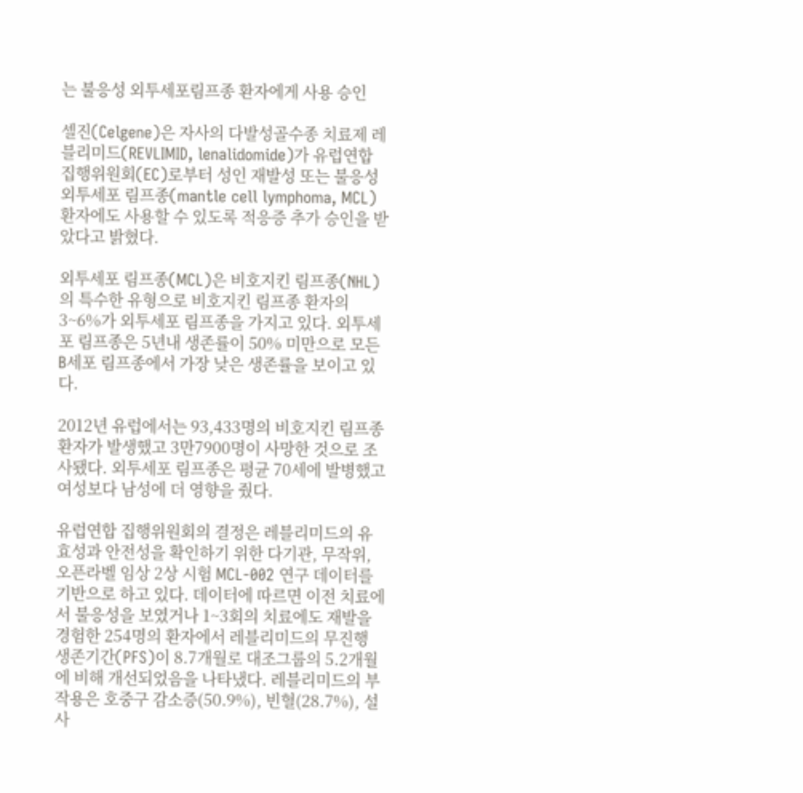는 불응성 외투세포림프종 환자에게 사용 승인

셀진(Celgene)은 자사의 다발성골수종 치료제 레블리미드(REVLIMID, lenalidomide)가 유럽연합 집행위원회(EC)로부터 성인 재발성 또는 불응성 외투세포 림프종(mantle cell lymphoma, MCL) 환자에도 사용할 수 있도록 적응증 추가 승인을 받았다고 밝혔다.

외투세포 림프종(MCL)은 비호지킨 림프종(NHL)의 특수한 유형으로 비호지킨 림프종 환자의 3~6%가 외투세포 림프종을 가지고 있다. 외투세포 림프종은 5년내 생존률이 50% 미만으로 모든 B세포 림프종에서 가장 낮은 생존률을 보이고 있다.

2012년 유럽에서는 93,433명의 비호지킨 림프종 환자가 발생했고 3만7900명이 사망한 것으로 조사됐다. 외투세포 림프종은 평균 70세에 발병했고 여성보다 남성에 더 영향을 줬다.

유럽연합 집행위원회의 결정은 레블리미드의 유효성과 안전성을 확인하기 위한 다기관, 무작위, 오픈라벨 임상 2상 시험 MCL-002 연구 데이터를 기반으로 하고 있다. 데이터에 따르면 이전 치료에서 불응성을 보였거나 1~3회의 치료에도 재발을 경험한 254명의 환자에서 레블리미드의 무진행 생존기간(PFS)이 8.7개월로 대조그룹의 5.2개월에 비해 개선되었음을 나타냈다. 레블리미드의 부작용은 호중구 감소증(50.9%), 빈혈(28.7%), 설사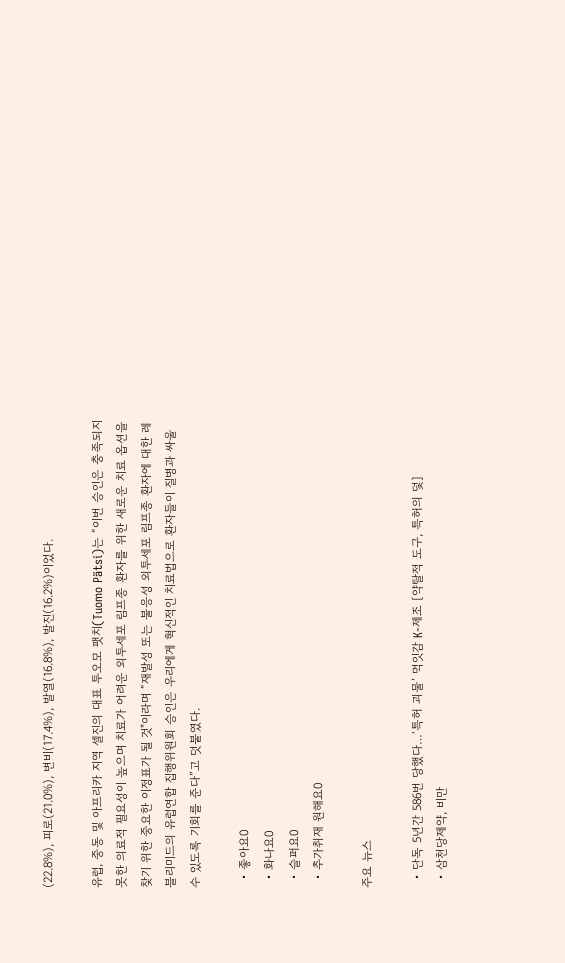(22.8%), 피로(21.0%), 변비(17.4%), 발열(16.8%), 발진(16.2%)이었다.

유럽, 중동 및 아프리카 지역 셀진의 대표 투오모 팻치(Tuomo Pätsi)는 “이번 승인은 충족되지 못한 의료적 필요성이 높으며 치료가 어려운 외투세포 림프종 환자를 위한 새로운 치료 옵션을 찾기 위한 중요한 이정표가 될 것"이라며 “재발성 또는 불응성 외투세포 림프종 환자에 대한 레블리미드의 유럽연합 집행위원회 승인은 우리에게 혁신적인 치료법으로 환자들이 질병과 싸울 수 있도록 기회를 준다”고 덧붙였다.

  • 좋아요0
  • 화나요0
  • 슬퍼요0
  • 추가취재 원해요0

주요 뉴스

  • 단독 5년간 586번 당했다…‘특허 괴물’ 먹잇감 K-제조 [약탈적 도구, 특허의 덫]
  • 삼천당제약, 비만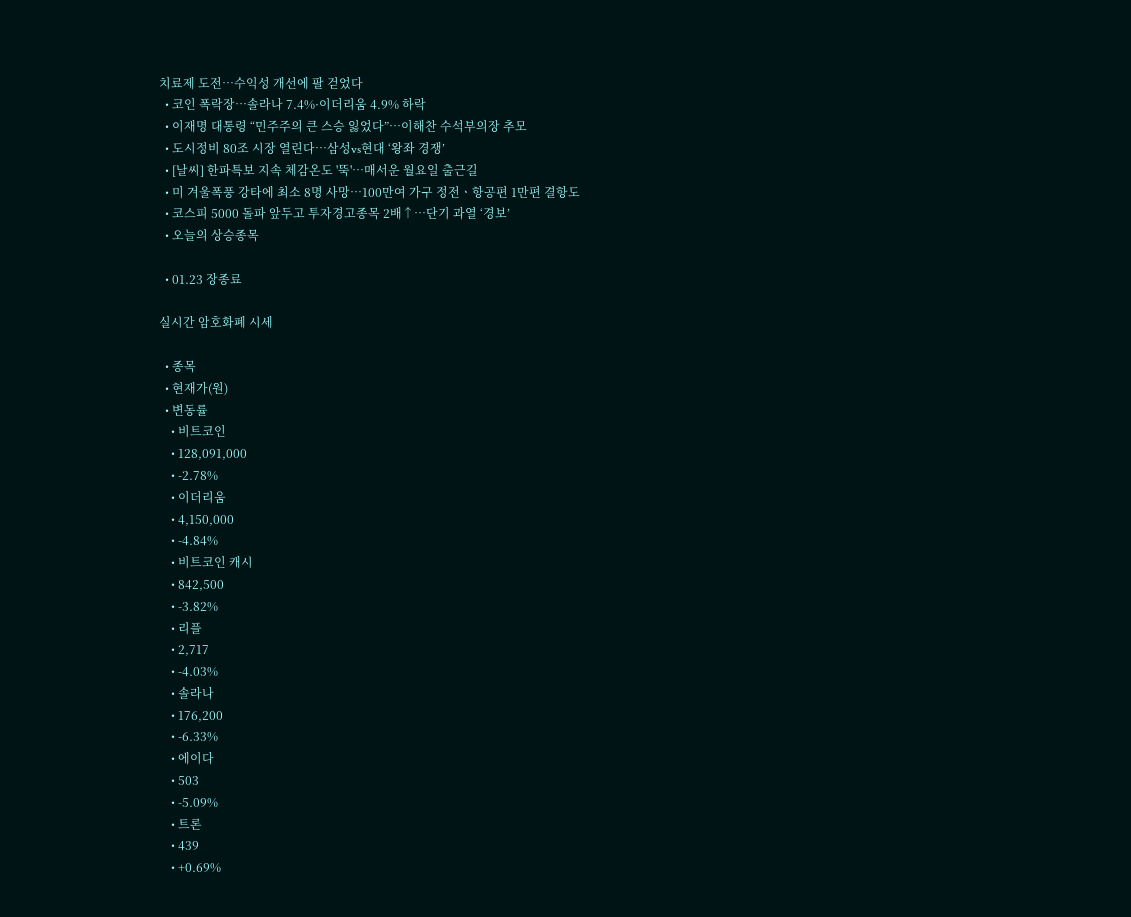치료제 도전…수익성 개선에 팔 걷었다
  • 코인 폭락장…솔라나 7.4%·이더리움 4.9% 하락
  • 이재명 대통령 “민주주의 큰 스승 잃었다”…이해찬 수석부의장 추모
  • 도시정비 80조 시장 열린다⋯삼성vs현대 ‘왕좌 경쟁’
  • [날씨] 한파특보 지속 체감온도 '뚝'…매서운 월요일 출근길
  • 미 겨울폭풍 강타에 최소 8명 사망⋯100만여 가구 정전ㆍ항공편 1만편 결항도
  • 코스피 5000 돌파 앞두고 투자경고종목 2배↑…단기 과열 ‘경보’
  • 오늘의 상승종목

  • 01.23 장종료

실시간 암호화폐 시세

  • 종목
  • 현재가(원)
  • 변동률
    • 비트코인
    • 128,091,000
    • -2.78%
    • 이더리움
    • 4,150,000
    • -4.84%
    • 비트코인 캐시
    • 842,500
    • -3.82%
    • 리플
    • 2,717
    • -4.03%
    • 솔라나
    • 176,200
    • -6.33%
    • 에이다
    • 503
    • -5.09%
    • 트론
    • 439
    • +0.69%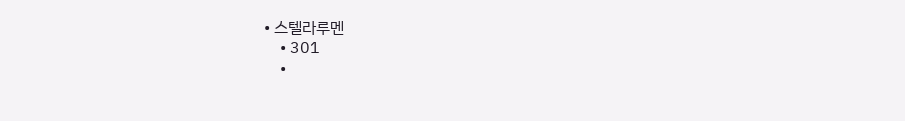• 스텔라루멘
    • 301
    •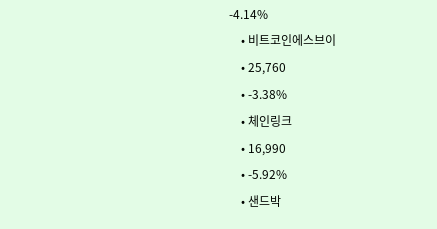-4.14%
    • 비트코인에스브이
    • 25,760
    • -3.38%
    • 체인링크
    • 16,990
    • -5.92%
    • 샌드박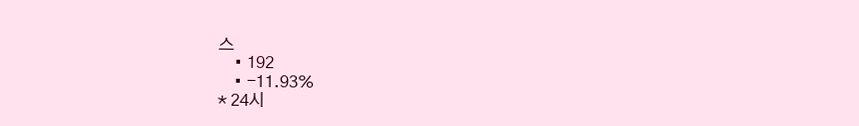스
    • 192
    • -11.93%
* 24시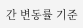간 변동률 기준